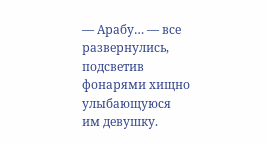— Арабу… — все развернулись, подсветив фонарями хищно улыбающуюся им девушку.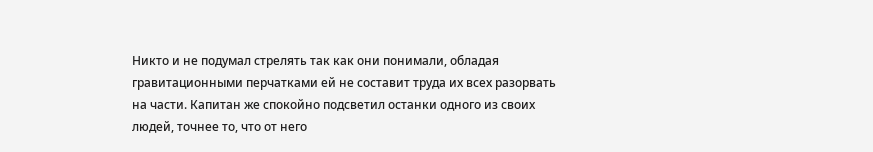Никто и не подумал стрелять так как они понимали, обладая гравитационными перчатками ей не составит труда их всех разорвать на части. Капитан же спокойно подсветил останки одного из своих людей, точнее то, что от него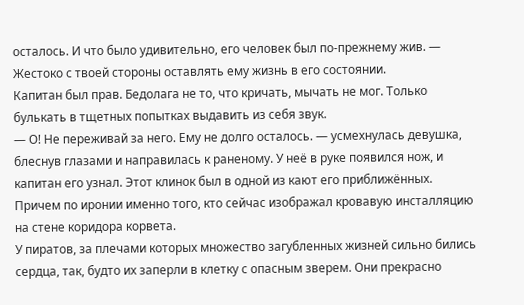осталось. И что было удивительно, его человек был по-прежнему жив. — Жестоко с твоей стороны оставлять ему жизнь в его состоянии.
Капитан был прав. Бедолага не то, что кричать, мычать не мог. Только булькать в тщетных попытках выдавить из себя звук.
— О! Не переживай за него. Ему не долго осталось. — усмехнулась девушка, блеснув глазами и направилась к раненому. У неё в руке появился нож, и капитан его узнал. Этот клинок был в одной из кают его приближённых. Причем по иронии именно того, кто сейчас изображал кровавую инсталляцию на стене коридора корвета.
У пиратов, за плечами которых множество загубленных жизней сильно бились сердца, так, будто их заперли в клетку с опасным зверем. Они прекрасно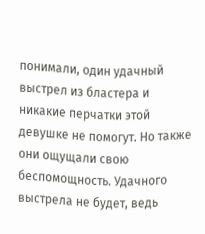понимали, один удачный выстрел из бластера и никакие перчатки этой девушке не помогут. Но также они ощущали свою беспомощность. Удачного выстрела не будет, ведь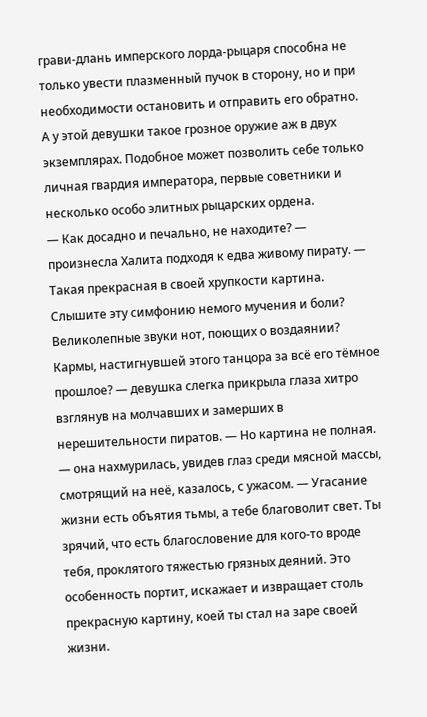грави-длань имперского лорда-рыцаря способна не только увести плазменный пучок в сторону, но и при необходимости остановить и отправить его обратно. А у этой девушки такое грозное оружие аж в двух экземплярах. Подобное может позволить себе только личная гвардия императора, первые советники и несколько особо элитных рыцарских ордена.
— Как досадно и печально, не находите? — произнесла Халита подходя к едва живому пирату. — Такая прекрасная в своей хрупкости картина. Слышите эту симфонию немого мучения и боли? Великолепные звуки нот, поющих о воздаянии? Кармы, настигнувшей этого танцора за всё его тёмное прошлое? — девушка слегка прикрыла глаза хитро взглянув на молчавших и замерших в нерешительности пиратов. — Но картина не полная. — она нахмурилась, увидев глаз среди мясной массы, смотрящий на неё, казалось, с ужасом. — Угасание жизни есть объятия тьмы, а тебе благоволит свет. Ты зрячий, что есть благословение для кого-то вроде тебя, проклятого тяжестью грязных деяний. Это особенность портит, искажает и извращает столь прекрасную картину, коей ты стал на заре своей жизни.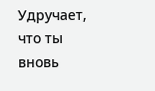Удручает, что ты вновь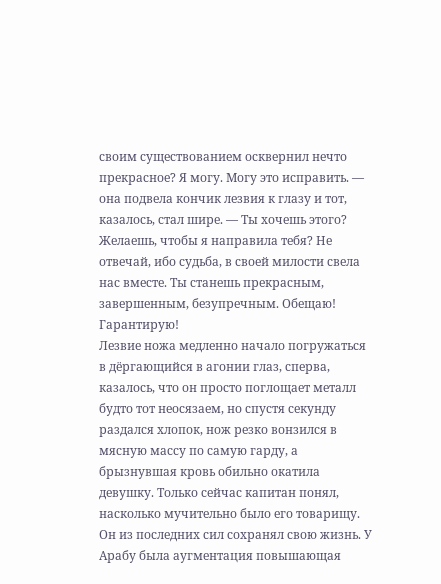своим существованием осквернил нечто прекрасное? Я могу. Могу это исправить. — она подвела кончик лезвия к глазу и тот, казалось, стал шире. — Ты хочешь этого? Желаешь, чтобы я направила тебя? Не отвечай, ибо судьба, в своей милости свела нас вместе. Ты станешь прекрасным, завершенным, безупречным. Обещаю! Гарантирую!
Лезвие ножа медленно начало погружаться в дёргающийся в агонии глаз, сперва, казалось, что он просто поглощает металл будто тот неосязаем, но спустя секунду раздался хлопок, нож резко вонзился в мясную массу по самую гарду, а брызнувшая кровь обильно окатила девушку. Только сейчас капитан понял, насколько мучительно было его товарищу. Он из последних сил сохранял свою жизнь. У Арабу была аугментация повышающая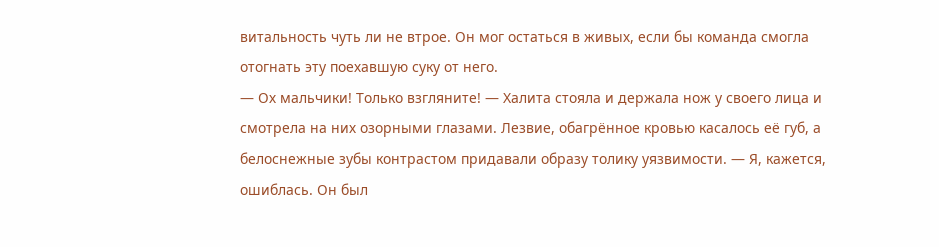витальность чуть ли не втрое. Он мог остаться в живых, если бы команда смогла отогнать эту поехавшую суку от него.
— Ох мальчики! Только взгляните! — Халита стояла и держала нож у своего лица и смотрела на них озорными глазами. Лезвие, обагрённое кровью касалось её губ, а белоснежные зубы контрастом придавали образу толику уязвимости. — Я, кажется, ошиблась. Он был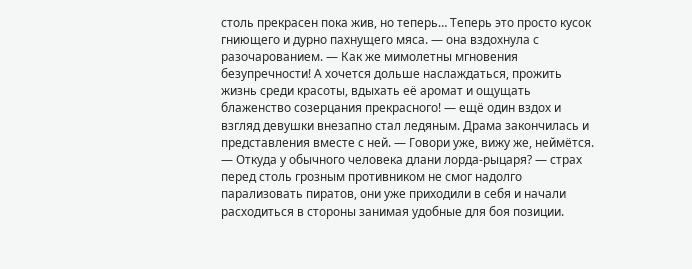столь прекрасен пока жив, но теперь… Теперь это просто кусок гниющего и дурно пахнущего мяса. — она вздохнула с разочарованием. — Как же мимолетны мгновения безупречности! А хочется дольше наслаждаться, прожить жизнь среди красоты, вдыхать её аромат и ощущать блаженство созерцания прекрасного! — ещё один вздох и взгляд девушки внезапно стал ледяным. Драма закончилась и представления вместе с ней. — Говори уже, вижу же, неймётся.
— Откуда у обычного человека длани лорда-рыцаря? — страх перед столь грозным противником не смог надолго парализовать пиратов, они уже приходили в себя и начали расходиться в стороны занимая удобные для боя позиции.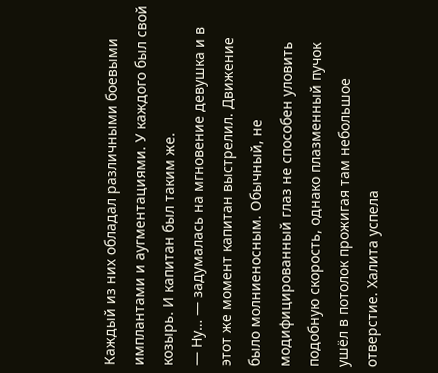Каждый из них обладал различными боевыми имплантами и аугментациями. У каждого был свой козырь. И капитан был таким же.
— Ну… — задумалась на мгновение девушка и в этот же момент капитан выстрелил. Движение было молниеносным. Обычный, не модифицированный глаз не способен уловить подобную скорость, однако плазменный пучок ушёл в потолок прожигая там небольшое отверстие. Халита успела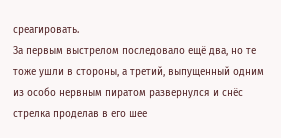среагировать.
За первым выстрелом последовало ещё два, но те тоже ушли в стороны, а третий, выпущенный одним из особо нервным пиратом развернулся и снёс стрелка проделав в его шее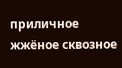приличное жжёное сквозное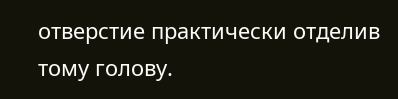отверстие практически отделив тому голову.